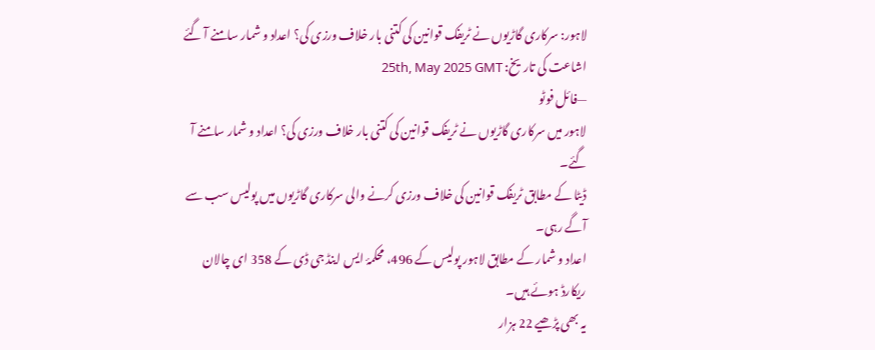لاہور: سرکاری گاڑیوں نے ٹریفک قوانین کی کتنی بار خلاف ورزی کی؟ اعداد و شمار سامنے آ گئے
اشاعت کی تاریخ: 25th, May 2025 GMT
—فائل فوٹو
لاہور میں سرکاری گاڑیوں نے ٹریفک قوانین کی کتنی بار خلاف ورزی کی؟ اعداد و شمار سامنے آ گئے۔
ڈیٹا کے مطابق ٹریفک قوانین کی خلاف ورزی کرنے والی سرکاری گاڑیوں میں پولیس سب سے آگے رہی۔
اعداد و شمار کے مطابق لاہور پولیس کے 496، محکمۂ ایس اینڈ جی ڈی کے 358 ای چالان ریکارڈ ہوئے ہیں۔
یہ بھی پڑھیے 22 ہزار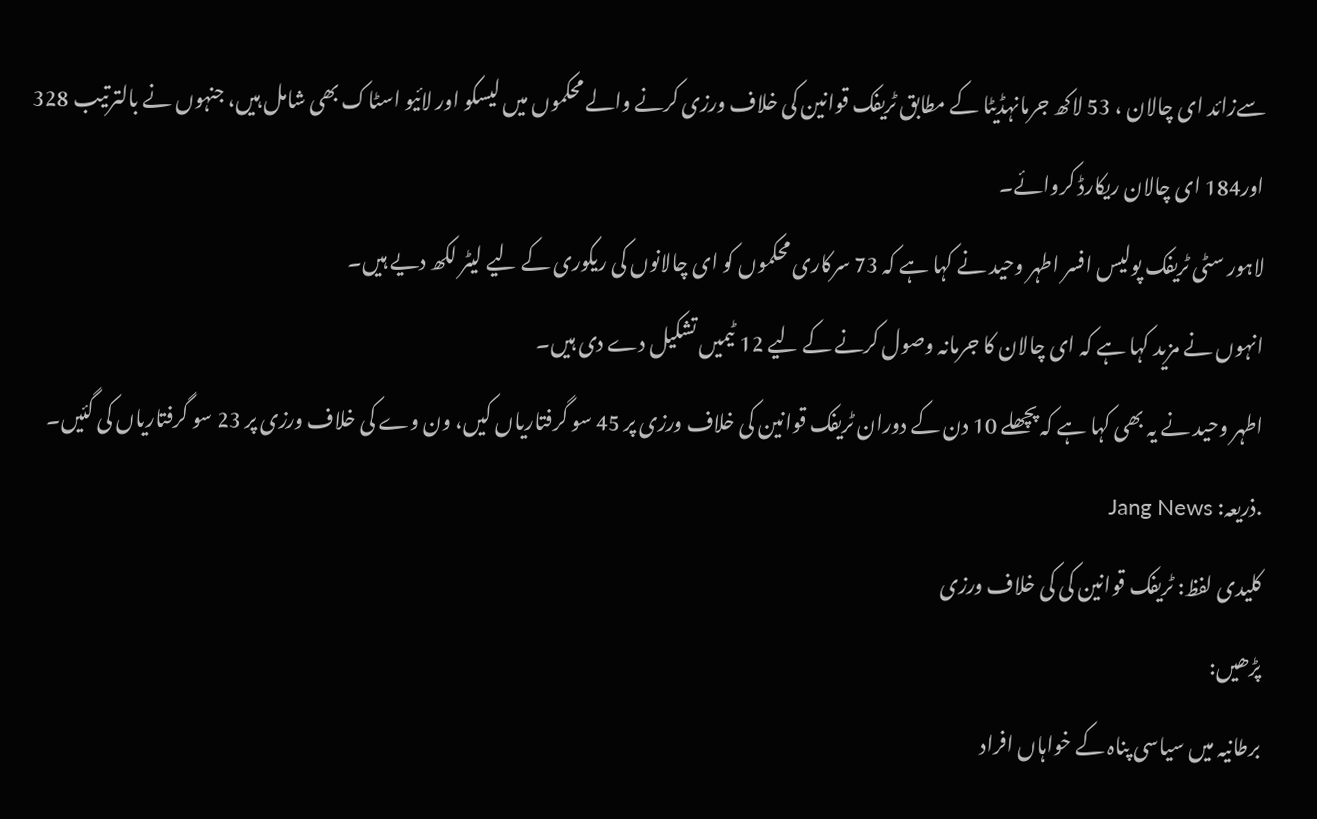سےزائد ای چالان ، 53 لاکھ جرمانہڈیٹا کے مطابق ٹریفک قوانین کی خلاف ورزی کرنے والے محکموں میں لیسکو اور لائیو اسٹاک بھی شامل ہیں، جنہوں نے بالترتیب 328 اور184 ای چالان ریکارڈ کروائے۔
لاہور سٹی ٹریفک پولیس افسر اطہر وحید نے کہا ہے کہ 73 سرکاری محکموں کو ای چالانوں کی ریکوری کے لیے لیٹر لکھ دیے ہیں۔
انہوں نے مزید کہا ہے کہ ای چالان کا جرمانہ وصول کرنے کے لیے 12 ٹیمیں تشکیل دے دی ہیں۔
اطہر وحید نے یہ بھی کہا ہے کہ پچھلے 10 دن کے دوران ٹریفک قوانین کی خلاف ورزی پر 45 سو گرفتاریاں کیں، ون وے کی خلاف ورزی پر 23 سو گرفتاریاں کی گئیں۔
.ذریعہ: Jang News
کلیدی لفظ: ٹریفک قوانین کی کی خلاف ورزی
پڑھیں:
برطانیہ میں سیاسی پناہ کے خواہاں افراد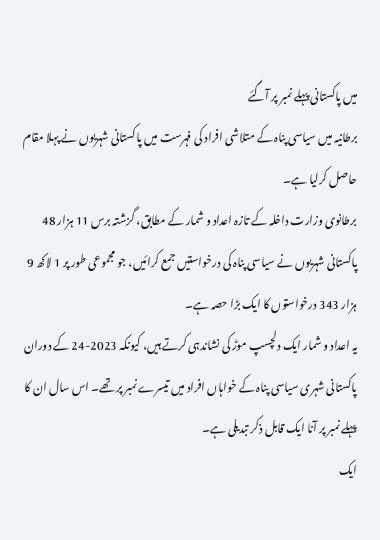میں پاکستانی پہلے نمبر پر آگئے
برطانیہ میں سیاسی پناہ کے متلاشی افراد کی فہرست میں پاکستانی شہریوں نے پہلا مقام حاصل کرلیا ہے۔
برطانوی وزارت داخلہ کے تازہ اعداد و شمار کے مطابق، گزشتہ برس 11 ہزار 48 پاکستانی شہریوں نے سیاسی پناہ کی درخواستیں جمع کرائیں، جو مجموعی طور پر 1 لاکھ 9 ہزار 343 درخواستوں کا ایک بڑا حصہ ہے۔
یہ اعداد و شمار ایک دلچسپ موڑ کی نشاندہی کرتے ہیں، کیونکہ 2023-24 کے دوران پاکستانی شہری سیاسی پناہ کے خواہاں افراد میں تیسرے نمبر پر تھے۔ اس سال ان کا پہلے نمبر پر آنا ایک قابل ذکر تبدیلی ہے۔
ایک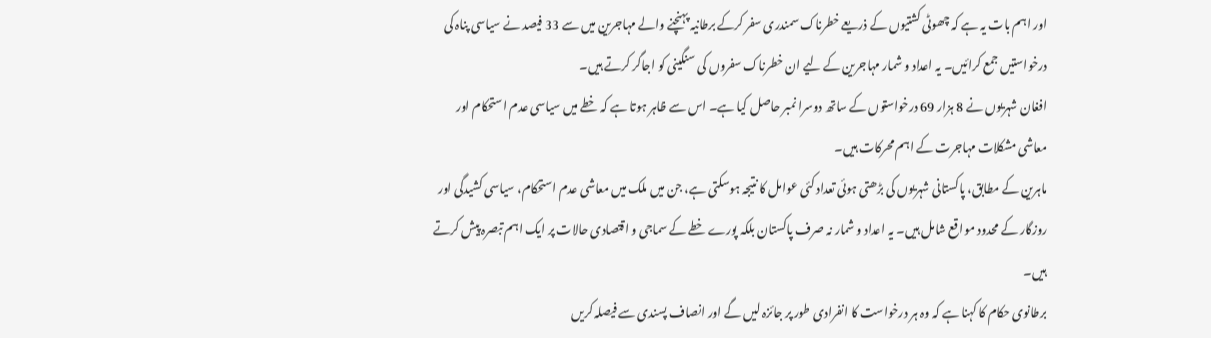اور اہم بات یہ ہے کہ چھوٹی کشتیوں کے ذریعے خطرناک سمندری سفر کرکے برطانیہ پہنچنے والے مہاجرین میں سے 33 فیصد نے سیاسی پناہ کی درخواستیں جمع کرائیں۔ یہ اعداد و شمار مہاجرین کے لیے ان خطرناک سفروں کی سنگینی کو اجاگر کرتے ہیں۔
افغان شہریوں نے 8 ہزار 69 درخواستوں کے ساتھ دوسرا نمبر حاصل کیا ہے۔ اس سے ظاہر ہوتا ہے کہ خطے میں سیاسی عدم استحکام اور معاشی مشکلات مہاجرت کے اہم محرکات ہیں۔
ماہرین کے مطابق، پاکستانی شہریوں کی بڑھتی ہوئی تعداد کئی عوامل کا نتیجہ ہوسکتی ہے، جن میں ملک میں معاشی عدم استحکام، سیاسی کشیدگی اور روزگار کے محدود مواقع شامل ہیں۔ یہ اعداد و شمار نہ صرف پاکستان بلکہ پورے خطے کے سماجی و اقتصادی حالات پر ایک اہم تبصرہ پیش کرتے ہیں۔
برطانوی حکام کا کہنا ہے کہ وہ ہر درخواست کا انفرادی طور پر جائزہ لیں گے اور انصاف پسندی سے فیصلہ کریں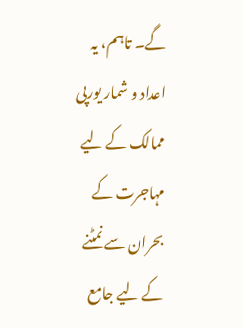گے۔ تاہم، یہ اعداد و شمار یورپی ممالک کے لیے مہاجرت کے بحران سے نمٹنے کے لیے جامع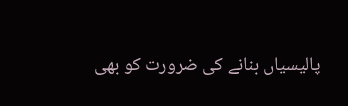پالیسیاں بنانے کی ضرورت کو بھی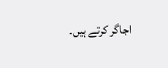اجاگر کرتے ہیں۔